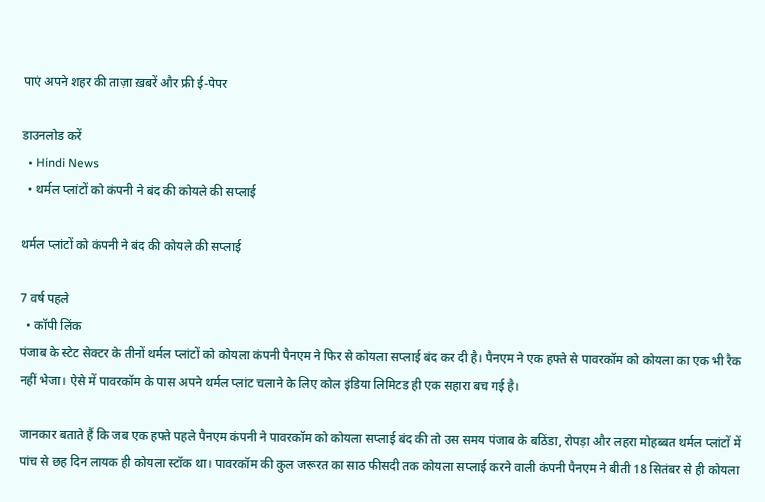पाएं अपने शहर की ताज़ा ख़बरें और फ्री ई-पेपर

डाउनलोड करें
  • Hindi News
  • थर्मल प्लांटों को कंपनी ने बंद की कोयले की सप्लाई

थर्मल प्लांटों को कंपनी ने बंद की कोयले की सप्लाई

7 वर्ष पहले
  • कॉपी लिंक
पंजाब के स्टेट सेक्टर के तीनों थर्मल प्लांटों को कोयला कंपनी पैनएम ने फिर से कोयला सप्लाई बंद कर दी है। पैनएम ने एक हफ्ते से पावरकॉम को कोयला का एक भी रैक नहीं भेजा। ऐसे में पावरकॉम के पास अपने थर्मल प्लांट चलाने के लिए कोल इंडिया लिमिटड ही एक सहारा बच गई है।

जानकार बताते हैं कि जब एक हफ्ते पहले पैनएम कंपनी ने पावरकॉम को कोयला सप्लाई बंद की तो उस समय पंजाब के बठिंडा, रोपड़ा और लहरा मोहब्बत थर्मल प्लांटों में पांच से छह दिन लायक ही कोयला स्टॉक था। पावरकॉम की कुल जरूरत का साठ फीसदी तक कोयला सप्लाई करने वाली कंपनी पैनएम ने बीती 18 सितंबर से ही कोयला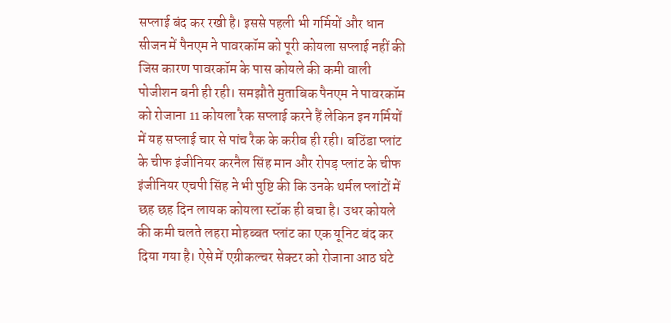सप्लाई बंद कर रखी है। इससे पहली भी गर्मियों और धान सीजन में पैनएम ने पावरकॉम को पूरी कोयला सप्लाई नहीं की जिस कारण पावरकॉम के पास कोयले की कमी वाली पोजीशन बनी ही रही। समझौते मुताबिक पैनएम ने पावरकॉम को रोजाना 11 कोयला रैक सप्लाई करने हैं लेकिन इन गर्मियों में यह सप्लाई चार से पांच रैक के करीब ही रही। बठिंडा प्लांट के चीफ इंजीनियर करनैल सिंह मान और रोपड़ प्लांट के चीफ इंजीनियर एचपी सिंह ने भी पुष्टि की कि उनके थर्मल प्लांटों में छह छह दिन लायक कोयला स्टॉक ही बचा है। उधर कोयले की कमी चलते लहरा मोहब्बत प्लांट का एक यूनिट बंद कर दिया गया है। ऐसे में एग्रीकल्चर सेक्टर को रोजाना आठ घंटे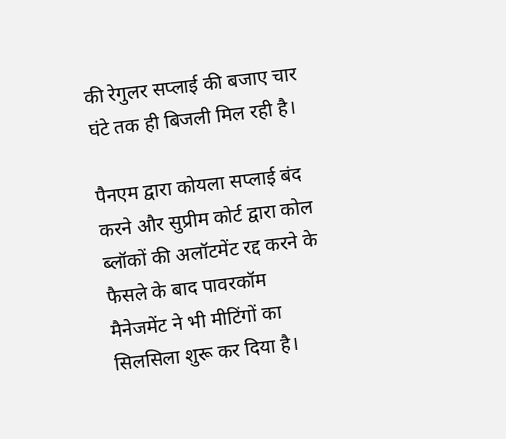की रेगुलर सप्लाई की बजाए चार घंटे तक ही बिजली मिल रही है।

पैनएम द्वारा कोयला सप्लाई बंद करने और सुप्रीम कोर्ट द्वारा कोल ब्लॉकों की अलॉटमेंट रद्द करने के फैसले के बाद पावरकॉम मैनेजमेंट ने भी मीटिंगों का सिलसिला शुरू कर दिया है।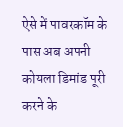ऐसे में पावरकॉम के पास अब अपनी कोयला डिमांड पूरी करने के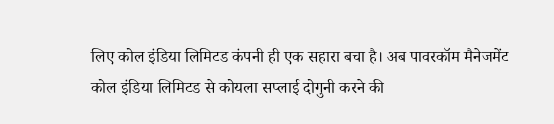लिए कोल इंडिया लिमिटड कंपनी ही एक सहारा बचा है। अब पावरकॉम मैनेजमेंट कोल इंडिया लिमिटड से कोयला सप्लाई दोगुनी करने की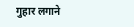गुहार लगाने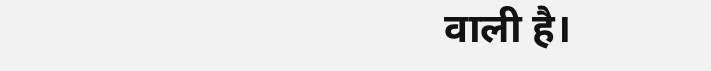वाली है।